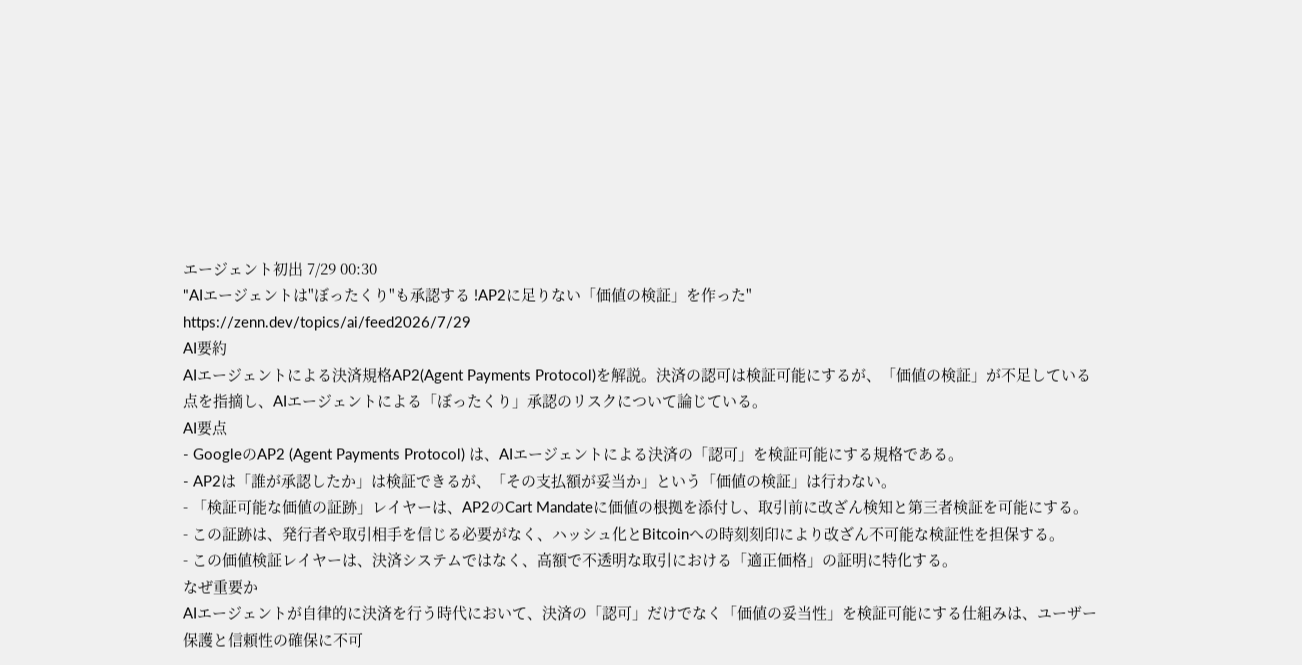エージェント初出 7/29 00:30
"AIエージェントは"ぼったくり"も承認する !AP2に足りない「価値の検証」を作った"
https://zenn.dev/topics/ai/feed2026/7/29
AI要約
AIエージェントによる決済規格AP2(Agent Payments Protocol)を解説。決済の認可は検証可能にするが、「価値の検証」が不足している点を指摘し、AIエージェントによる「ぼったくり」承認のリスクについて論じている。
AI要点
- GoogleのAP2 (Agent Payments Protocol) は、AIエージェントによる決済の「認可」を検証可能にする規格である。
- AP2は「誰が承認したか」は検証できるが、「その支払額が妥当か」という「価値の検証」は行わない。
- 「検証可能な価値の証跡」レイヤーは、AP2のCart Mandateに価値の根拠を添付し、取引前に改ざん検知と第三者検証を可能にする。
- この証跡は、発行者や取引相手を信じる必要がなく、ハッシュ化とBitcoinへの時刻刻印により改ざん不可能な検証性を担保する。
- この価値検証レイヤーは、決済システムではなく、高額で不透明な取引における「適正価格」の証明に特化する。
なぜ重要か
AIエージェントが自律的に決済を行う時代において、決済の「認可」だけでなく「価値の妥当性」を検証可能にする仕組みは、ユーザー保護と信頼性の確保に不可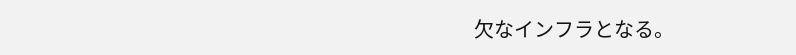欠なインフラとなる。